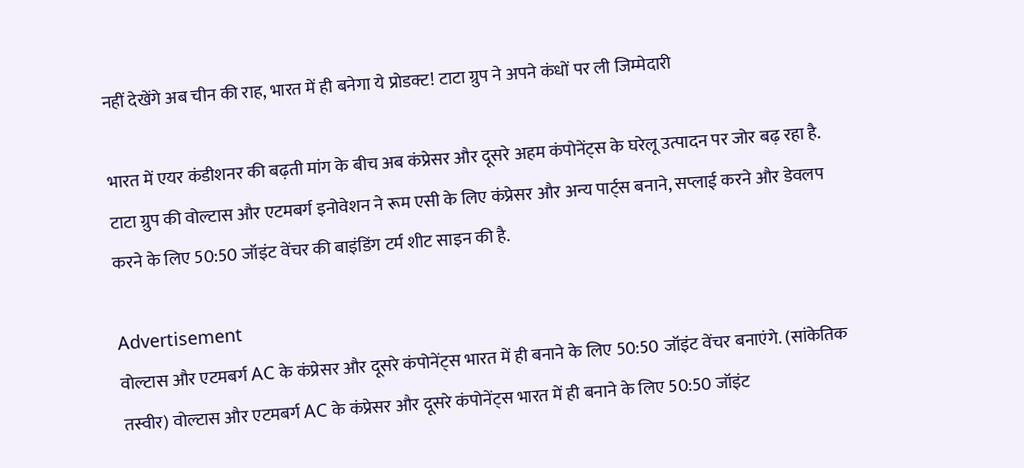नहीं देखेंगे अब चीन की राह, भारत में ही बनेगा ये प्रोडक्ट! टाटा ग्रुप ने अपने कंधों पर ली जिम्मेदारी

भारत में एयर कंडीशनर की बढ़ती मांग के बीच अब कंप्रेसर और दूसरे अहम कंपोनेंट्स के घरेलू उत्पादन पर जोर बढ़ रहा है. टाटा ग्रुप की वोल्टास और एटमबर्ग इनोवेशन ने रूम एसी के लिए कंप्रेसर और अन्य पार्ट्स बनाने, सप्लाई करने और डेवलप करने के लिए 50:50 जॉइंट वेंचर की बाइंडिंग टर्म शीट साइन की है.

Advertisement
वोल्टास और एटमबर्ग AC के कंप्रेसर और दूसरे कंपोनेंट्स भारत में ही बनाने के लिए 50:50 जॉइंट वेंचर बनाएंगे. (सांकेतिक तस्वीर) वोल्टास और एटमबर्ग AC के कंप्रेसर और दूसरे कंपोनेंट्स भारत में ही बनाने के लिए 50:50 जॉइंट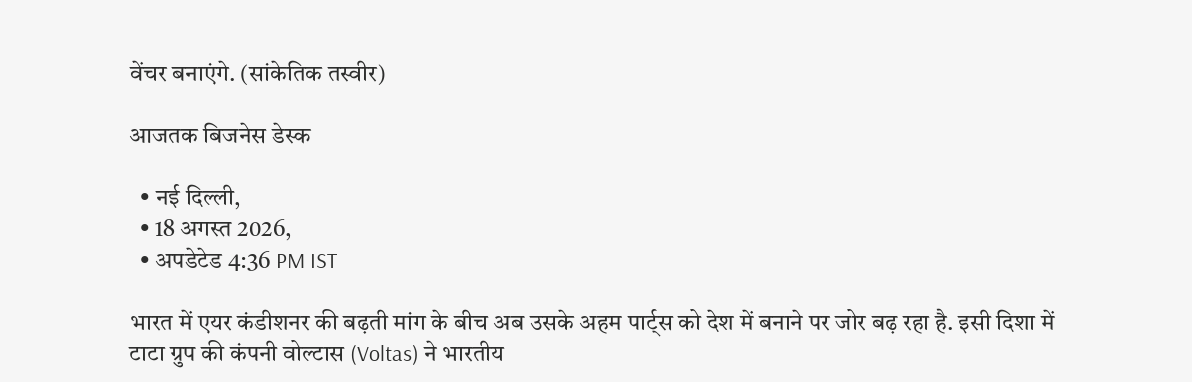वेंचर बनाएंगे. (सांकेतिक तस्वीर)

आजतक बिजनेस डेस्क

  • नई दिल्ली,
  • 18 अगस्त 2026,
  • अपडेटेड 4:36 PM IST

भारत में एयर कंडीशनर की बढ़ती मांग के बीच अब उसके अहम पार्ट्स को देश में बनाने पर जोर बढ़ रहा है. इसी दिशा में टाटा ग्रुप की कंपनी वोल्टास (Voltas) ने भारतीय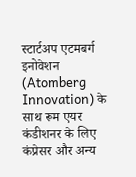स्टार्टअप एटमबर्ग इनोवेशन (Atomberg Innovation) के साथ रूम एयर कंडीशनर के लिए कंप्रेसर और अन्य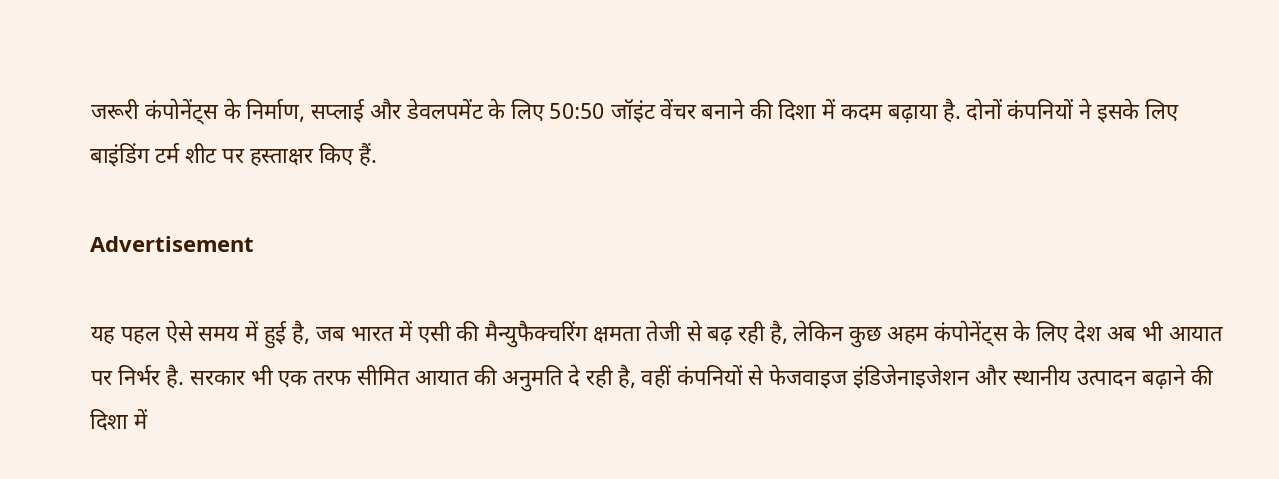जरूरी कंपोनेंट्स के निर्माण, सप्लाई और डेवलपमेंट के लिए 50:50 जॉइंट वेंचर बनाने की दिशा में कदम बढ़ाया है. दोनों कंपनियों ने इसके लिए बाइंडिंग टर्म शीट पर हस्ताक्षर किए हैं.

Advertisement

यह पहल ऐसे समय में हुई है, जब भारत में एसी की मैन्युफैक्चरिंग क्षमता तेजी से बढ़ रही है, लेकिन कुछ अहम कंपोनेंट्स के लिए देश अब भी आयात पर निर्भर है. सरकार भी एक तरफ सीमित आयात की अनुमति दे रही है, वहीं कंपनियों से फेजवाइज इंडिजेनाइजेशन और स्थानीय उत्पादन बढ़ाने की दिशा में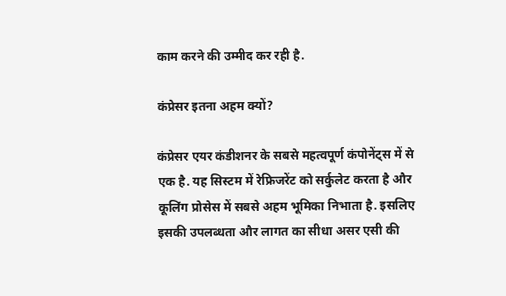काम करने की उम्मीद कर रही है.

कंप्रेसर इतना अहम क्यों?

कंप्रेसर एयर कंडीशनर के सबसे महत्वपूर्ण कंपोनेंट्स में से एक है. यह सिस्टम में रेफ्रिजरेंट को सर्कुलेट करता है और कूलिंग प्रोसेस में सबसे अहम भूमिका निभाता है. इसलिए इसकी उपलब्धता और लागत का सीधा असर एसी की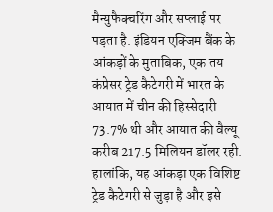मैन्युफैक्चरिंग और सप्लाई पर पड़ता है. इंडियन एक्जिम बैंक के आंकड़ों के मुताबिक, एक तय कंप्रेसर ट्रेड कैटेगरी में भारत के आयात में चीन की हिस्सेदारी 73.7% थी और आयात की वैल्यू करीब 217.5 मिलियन डॉलर रही. हालांकि, यह आंकड़ा एक विशिष्ट ट्रेड कैटेगरी से जुड़ा है और इसे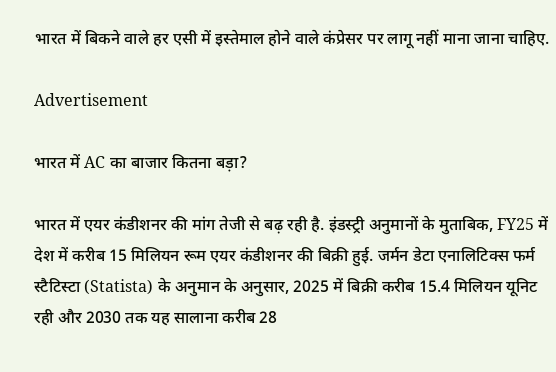भारत में बिकने वाले हर एसी में इस्तेमाल होने वाले कंप्रेसर पर लागू नहीं माना जाना चाहिए.

Advertisement

भारत में AC का बाजार कितना बड़ा?

भारत में एयर कंडीशनर की मांग तेजी से बढ़ रही है. इंडस्ट्री अनुमानों के मुताबिक, FY25 में देश में करीब 15 मिलियन रूम एयर कंडीशनर की बिक्री हुई. जर्मन डेटा एनालिटिक्स फर्म स्टैटिस्टा (Statista) के अनुमान के अनुसार, 2025 में बिक्री करीब 15.4 मिलियन यूनिट रही और 2030 तक यह सालाना करीब 28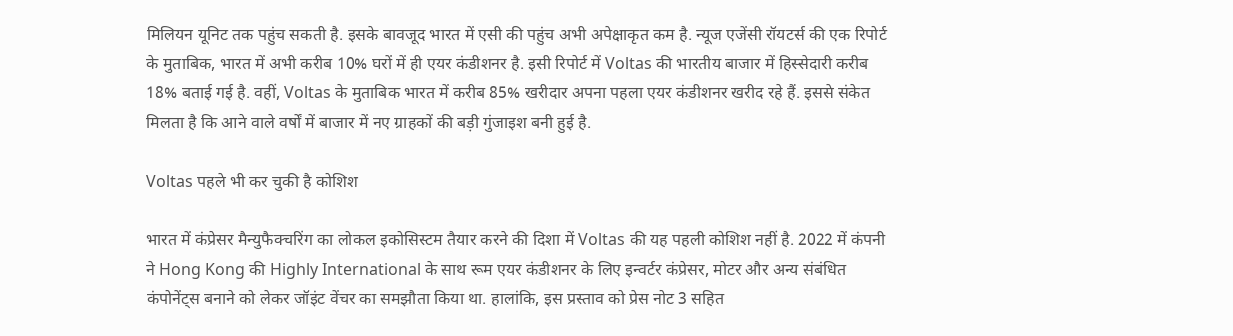मिलियन यूनिट तक पहुंच सकती है. इसके बावजूद भारत में एसी की पहुंच अभी अपेक्षाकृत कम है. न्यूज एजेंसी रॉयटर्स की एक रिपोर्ट के मुताबिक, भारत में अभी करीब 10% घरों में ही एयर कंडीशनर है. इसी रिपोर्ट में Voltas की भारतीय बाजार में हिस्सेदारी करीब 18% बताई गई है. वहीं, Voltas के मुताबिक भारत में करीब 85% खरीदार अपना पहला एयर कंडीशनर खरीद रहे हैं. इससे संकेत मिलता है कि आने वाले वर्षों में बाजार में नए ग्राहकों की बड़ी गुंजाइश बनी हुई है.

Voltas पहले भी कर चुकी है कोशिश

भारत में कंप्रेसर मैन्युफैक्चरिंग का लोकल इकोसिस्टम तैयार करने की दिशा में Voltas की यह पहली कोशिश नहीं है. 2022 में कंपनी ने Hong Kong की Highly International के साथ रूम एयर कंडीशनर के लिए इन्वर्टर कंप्रेसर, मोटर और अन्य संबंधित कंपोनेंट्स बनाने को लेकर जॉइंट वेंचर का समझौता किया था. हालांकि, इस प्रस्ताव को प्रेस नोट 3 सहित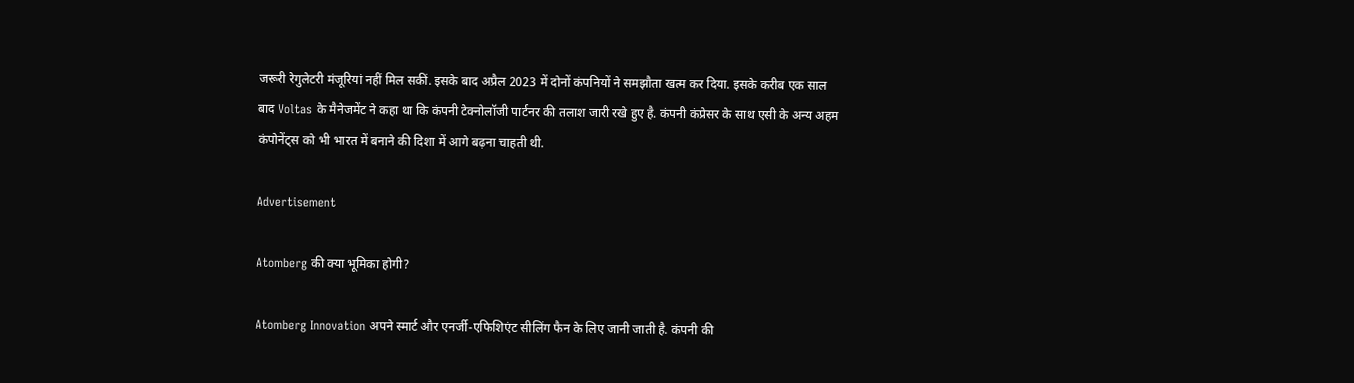जरूरी रेगुलेटरी मंजूरियां नहीं मिल सकीं. इसके बाद अप्रैल 2023 में दोनों कंपनियों ने समझौता खत्म कर दिया. इसके करीब एक साल बाद Voltas के मैनेजमेंट ने कहा था कि कंपनी टेक्नोलॉजी पार्टनर की तलाश जारी रखे हुए है. कंपनी कंप्रेसर के साथ एसी के अन्य अहम कंपोनेंट्स को भी भारत में बनाने की दिशा में आगे बढ़ना चाहती थी.

Advertisement

Atomberg की क्या भूमिका होगी?

Atomberg Innovation अपने स्मार्ट और एनर्जी-एफिशिएंट सीलिंग फैन के लिए जानी जाती है. कंपनी की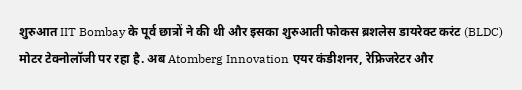शुरुआत IIT Bombay के पूर्व छात्रों ने की थी और इसका शुरुआती फोकस ब्रशलेस डायरेक्ट करंट (BLDC) मोटर टेक्नोलॉजी पर रहा है. अब Atomberg Innovation एयर कंडीशनर, रेफ्रिजरेटर और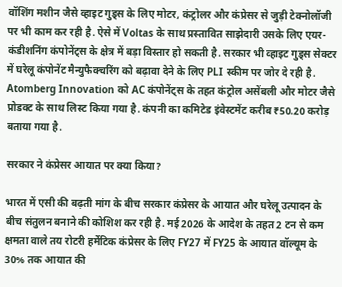वॉशिंग मशीन जैसे व्हाइट गुड्स के लिए मोटर, कंट्रोलर और कंप्रेसर से जुड़ी टेक्नोलॉजी पर भी काम कर रही है. ऐसे में Voltas के साथ प्रस्तावित साझेदारी उसके लिए एयर-कंडीशनिंग कंपोनेंट्स के क्षेत्र में बड़ा विस्तार हो सकती है. सरकार भी व्हाइट गुड्स सेक्टर में घरेलू कंपोनेंट मैन्युफैक्चरिंग को बढ़ावा देने के लिए PLI स्कीम पर जोर दे रही है. Atomberg Innovation को AC कंपोनेंट्स के तहत कंट्रोल असेंबली और मोटर जैसे प्रोडक्ट के साथ लिस्ट किया गया है. कंपनी का कमिटेड इंवेस्टमेंट करीब ₹50.20 करोड़ बताया गया है.

सरकार ने कंप्रेसर आयात पर क्या किया?

भारत में एसी की बढ़ती मांग के बीच सरकार कंप्रेसर के आयात और घरेलू उत्पादन के बीच संतुलन बनाने की कोशिश कर रही है. मई 2026 के आदेश के तहत 2 टन से कम क्षमता वाले तय रोटरी हर्मेटिक कंप्रेसर के लिए FY27 में FY25 के आयात वॉल्यूम के 30% तक आयात की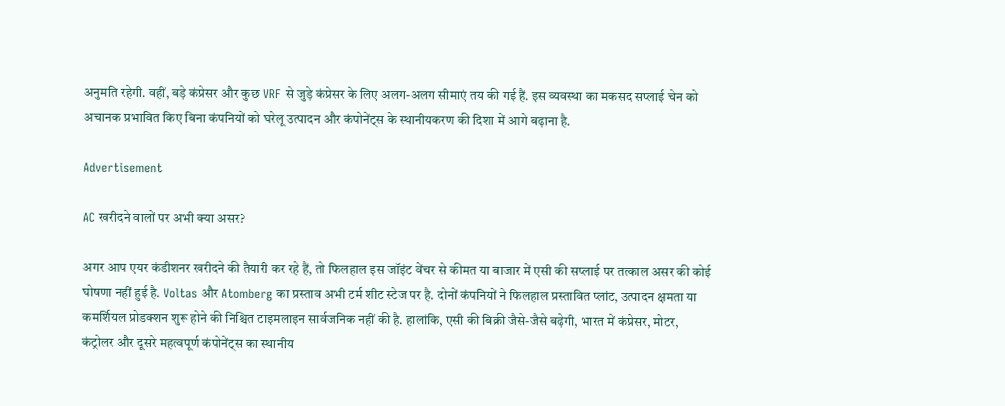अनुमति रहेगी. वहीं, बड़े कंप्रेसर और कुछ VRF से जुड़े कंप्रेसर के लिए अलग-अलग सीमाएं तय की गई हैं. इस व्यवस्था का मकसद सप्लाई चेन को अचानक प्रभावित किए बिना कंपनियों को घरेलू उत्पादन और कंपोनेंट्स के स्थानीयकरण की दिशा में आगे बढ़ाना है.

Advertisement

AC खरीदने वालों पर अभी क्या असर?

अगर आप एयर कंडीशनर खरीदने की तैयारी कर रहे हैं, तो फिलहाल इस जॉइंट वेंचर से कीमत या बाजार में एसी की सप्लाई पर तत्काल असर की कोई घोषणा नहीं हुई है. Voltas और Atomberg का प्रस्ताव अभी टर्म शीट स्टेज पर है. दोनों कंपनियों ने फिलहाल प्रस्तावित प्लांट, उत्पादन क्षमता या कमर्शियल प्रोडक्शन शुरू होने की निश्चित टाइमलाइन सार्वजनिक नहीं की है. हालांकि, एसी की बिक्री जैसे-जैसे बढ़ेगी, भारत में कंप्रेसर, मोटर, कंट्रोलर और दूसरे महत्वपूर्ण कंपोनेंट्स का स्थानीय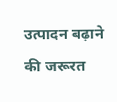उत्पादन बढ़ाने की जरूरत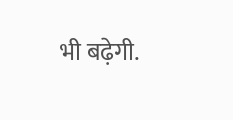भी बढ़ेगी.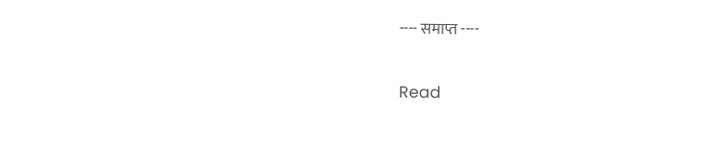---- समाप्त ----

Read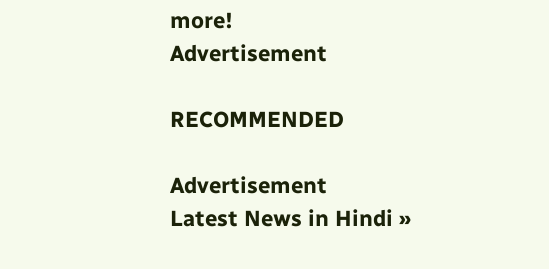more!
Advertisement

RECOMMENDED

Advertisement
Latest News in Hindi »